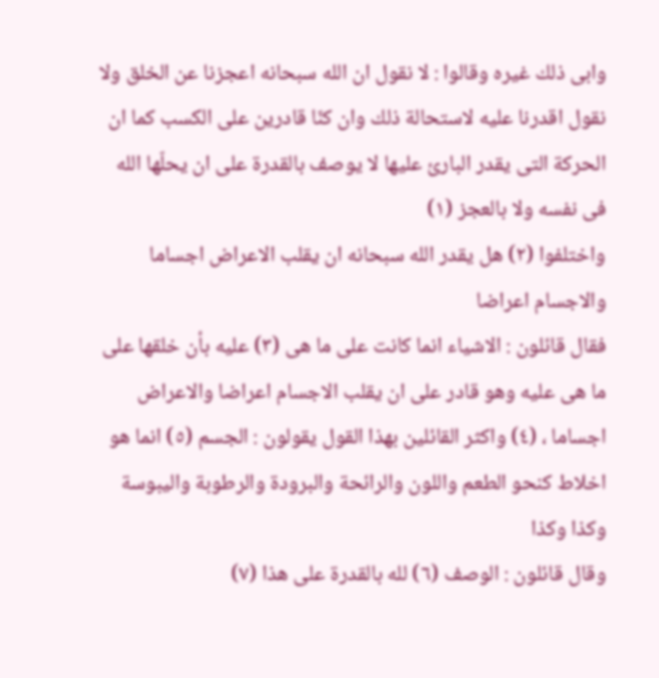وابى ذلك غيره وقالوا : لا نقول ان الله سبحانه اعجزنا عن الخلق ولا نقول اقدرنا عليه لاستحالة ذلك وان كنّا قادرين على الكسب كما ان الحركة التى يقدر البارئ عليها لا يوصف بالقدرة على ان يحلّها الله فى نفسه ولا بالعجز (١)
واختلفوا (٢) هل يقدر الله سبحانه ان يقلب الاعراض اجساما والاجسام اعراضا
فقال قائلون : الاشياء انما كانت على ما هى (٣) عليه بأن خلقها على ما هى عليه وهو قادر على ان يقلب الاجسام اعراضا والاعراض اجساما ، (٤) واكثر القائلين بهذا القول يقولون : الجسم (٥) انما هو اخلاط كنحو الطعم واللون والرائحة والبرودة والرطوبة واليبوسة وكذا وكذا
وقال قائلون : الوصف (٦) لله بالقدرة على هذا (٧)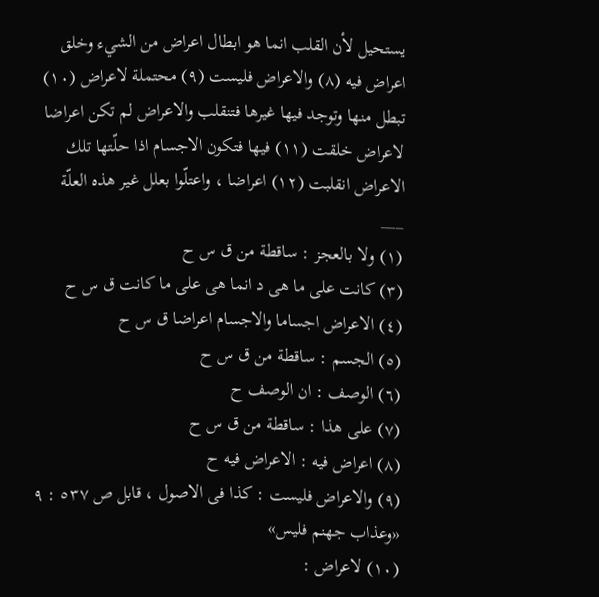يستحيل لأن القلب انما هو ابطال اعراض من الشيء وخلق اعراض فيه (٨) والاعراض فليست (٩) محتملة لاعراض (١٠) تبطل منها وتوجد فيها غيرها فتنقلب والاعراض لم تكن اعراضا لاعراض خلقت (١١) فيها فتكون الاجسام اذا حلّتها تلك الاعراض انقلبت (١٢) اعراضا ، واعتلّوا بعلل غير هذه العلّة
___
(١) ولا بالعجز : ساقطة من ق س ح
(٣) كانت على ما هى د انما هى على ما كانت ق س ح
(٤) الاعراض اجساما والاجسام اعراضا ق س ح
(٥) الجسم : ساقطة من ق س ح
(٦) الوصف : ان الوصف ح
(٧) على هذا : ساقطة من ق س ح
(٨) اعراض فيه : الاعراض فيه ح
(٩) والاعراض فليست : كذا فى الاصول ، قابل ص ٥٣٧ : ٩ «وعذاب جهنم فليس»
(١٠) لاعراض :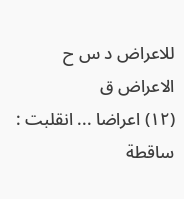للاعراض د س ح الاعراض ق
(١٢) اعراضا ... انقلبت : ساقطة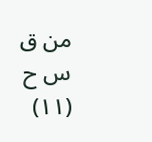من ق س ح
(١١)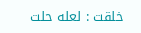خلقت : لعله حلت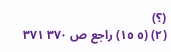(؟)
(٢) (٥ ١٥) راجع ص ٣٧٠ ٣٧١